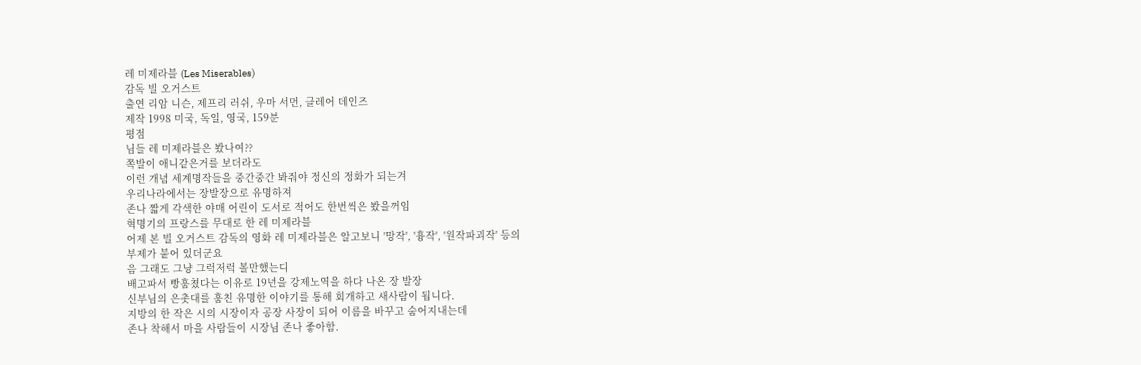레 미제라블 (Les Miserables)
감독 빌 오거스트
출연 리암 니슨, 제프리 러쉬, 우마 서먼, 클레어 데인즈
제작 1998 미국, 독일, 영국, 159분
평점
님들 레 미제라블은 봤나여??
쪽발이 애니같은거를 보더라도
이런 개념 세계명작들을 중간중간 봐줘야 정신의 정화가 되는겨
우리나라에서는 장발장으로 유명하져
존나 짧게 각색한 야매 어린이 도서로 적어도 한번씩은 봤을꺼임
혁명기의 프랑스를 무대로 한 레 미제라블
어제 본 빌 오거스트 감독의 영화 레 미제라블은 알고보니 '망작', '흉작', '원작파괴작' 등의
부제가 붙어 있더군요
음 그래도 그냥 그럭저럭 볼만했는디
배고파서 빵훔쳤다는 이유로 19년을 강제노역을 하다 나온 장 발장
신부님의 은촛대를 훔친 유명한 이야기를 통해 회개하고 새사람이 됩니다.
지방의 한 작은 시의 시장이자 공장 사장이 되어 이름을 바꾸고 숨어지내는데
존나 착해서 마을 사람들이 시장님 존나 좋아함.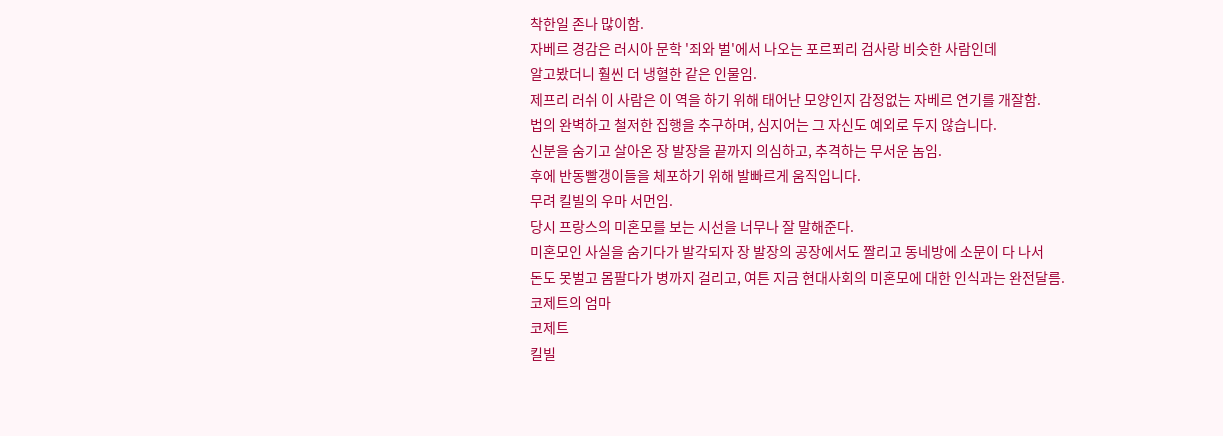착한일 존나 많이함.
자베르 경감은 러시아 문학 '죄와 벌'에서 나오는 포르푀리 검사랑 비슷한 사람인데
알고봤더니 훨씬 더 냉혈한 같은 인물임.
제프리 러쉬 이 사람은 이 역을 하기 위해 태어난 모양인지 감정없는 자베르 연기를 개잘함.
법의 완벽하고 철저한 집행을 추구하며, 심지어는 그 자신도 예외로 두지 않습니다.
신분을 숨기고 살아온 장 발장을 끝까지 의심하고, 추격하는 무서운 놈임.
후에 반동빨갱이들을 체포하기 위해 발빠르게 움직입니다.
무려 킬빌의 우마 서먼임.
당시 프랑스의 미혼모를 보는 시선을 너무나 잘 말해준다.
미혼모인 사실을 숨기다가 발각되자 장 발장의 공장에서도 짤리고 동네방에 소문이 다 나서
돈도 못벌고 몸팔다가 병까지 걸리고, 여튼 지금 현대사회의 미혼모에 대한 인식과는 완전달름.
코제트의 엄마
코제트
킬빌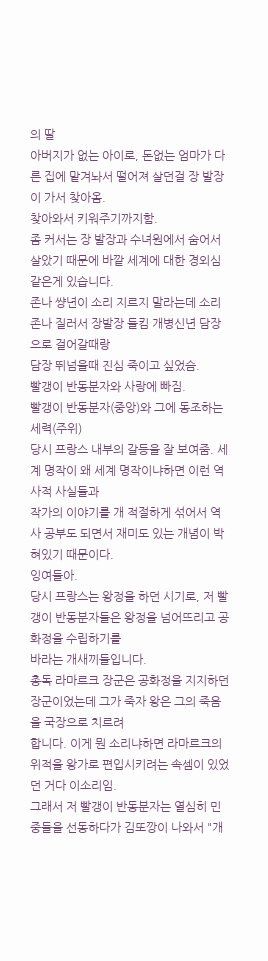의 딸
아버지가 없는 아이로, 돈없는 엄마가 다른 집에 맡겨놔서 떨어져 살던걸 장 발장이 가서 찾아옴.
찾아와서 키워주기까지함.
좀 커서는 장 발장과 수녀원에서 숨어서 살았기 때문에 바깥 세계에 대한 경외심 같은게 있습니다.
존나 썅년이 소리 지르지 말라는데 소리 존나 질러서 장발장 들킴 개병신년 담장으로 걸어갈때랑
담장 뛰넘을때 진심 죽이고 싶었슴.
빨갱이 반동분자와 사랑에 빠짐.
빨갱이 반동분자(중앙)와 그에 동조하는 세력(주위)
당시 프랑스 내부의 갈등을 잘 보여줌. 세계 명작이 왜 세계 명작이냐하면 이런 역사적 사실들과
작가의 이야기를 개 적절하게 섞어서 역사 공부도 되면서 재미도 있는 개념이 박혀있기 때문이다.
잉여들아.
당시 프랑스는 왕정을 하던 시기로, 저 빨갱이 반동분자들은 왕정을 넘어뜨리고 공화정을 수립하기를
바라는 개새끼들입니다.
총독 라마르크 장군은 공화정을 지지하던 장군이었는데 그가 죽자 왕은 그의 죽음을 국장으로 치르려
합니다. 이게 뭔 소리냐하면 라마르크의 위적을 왕가로 편입시키려는 속셈이 있었던 거다 이소리임.
그래서 저 빨갱이 반동분자는 열심히 민중들을 선동하다가 김또깡이 나와서 "개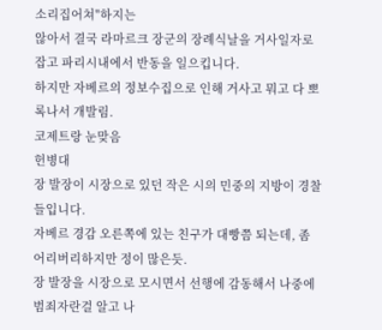소리집어쳐"하지는
않아서 결국 라마르크 장군의 장례식날을 거사일자로 잡고 파리시내에서 반동을 일으킵니다.
하지만 자베르의 정보수집으로 인해 거사고 뭐고 다 뽀록나서 개발림.
코제트랑 눈맞음
헌병대
장 발장이 시장으로 있던 작은 시의 민중의 지방이 경찰들입니다.
자베르 경감 오른쪽에 있는 친구가 대빵쯤 되는데, 좀 어리버리하지만 정이 많은듯.
장 발장을 시장으로 모시면서 선행에 감동해서 나중에 범죄자란걸 알고 나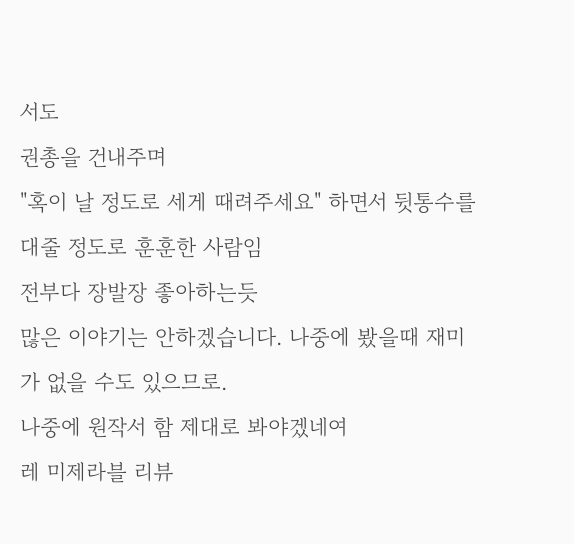서도
권총을 건내주며
"혹이 날 정도로 세게 때려주세요" 하면서 뒷통수를 대줄 정도로 훈훈한 사람임
전부다 장발장 좋아하는듯
많은 이야기는 안하겠습니다. 나중에 봤을때 재미가 없을 수도 있으므로.
나중에 원작서 함 제대로 봐야겠네여
레 미제라블 리뷰